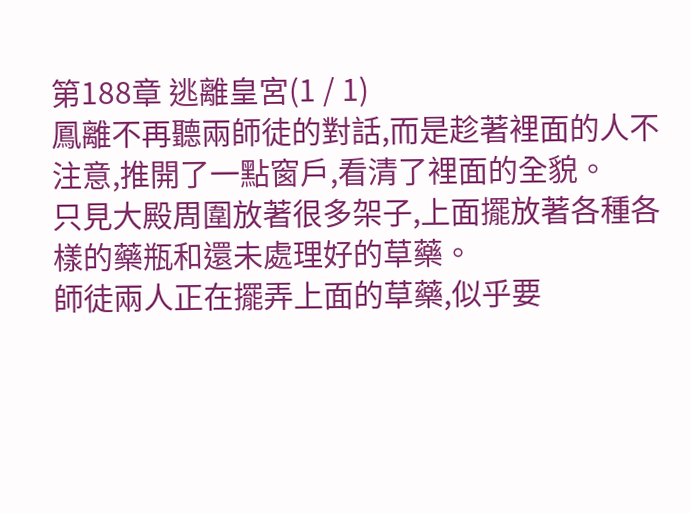第188章 逃離皇宮(1 / 1)
鳳離不再聽兩師徒的對話,而是趁著裡面的人不注意,推開了一點窗戶,看清了裡面的全貌。
只見大殿周圍放著很多架子,上面擺放著各種各樣的藥瓶和還未處理好的草藥。
師徒兩人正在擺弄上面的草藥,似乎要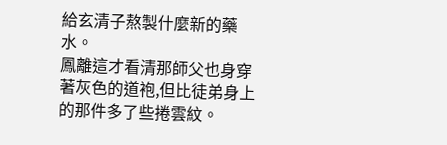給玄清子熬製什麼新的藥水。
鳳離這才看清那師父也身穿著灰色的道袍,但比徒弟身上的那件多了些捲雲紋。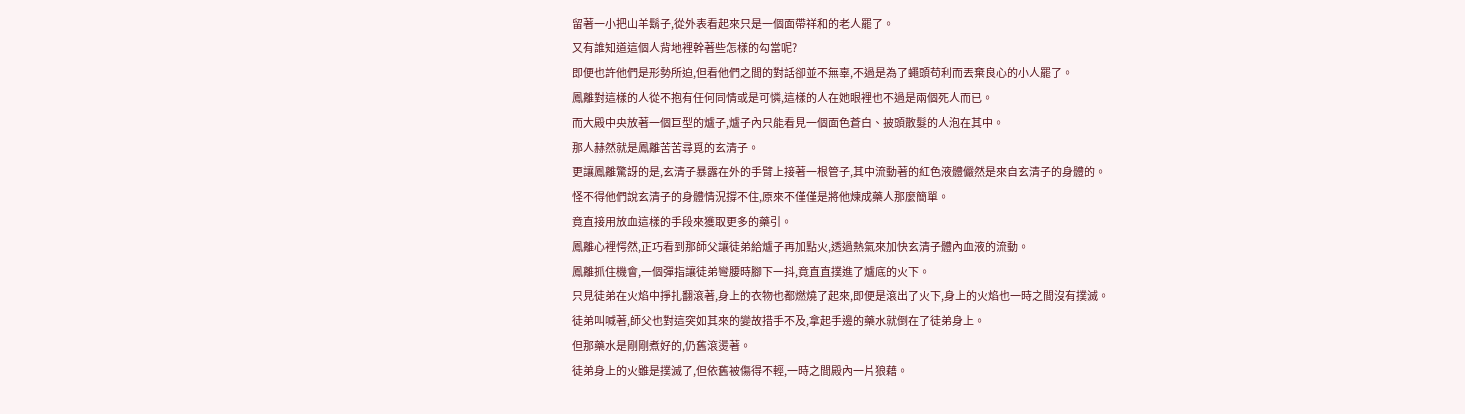留著一小把山羊鬍子,從外表看起來只是一個面帶祥和的老人罷了。
又有誰知道這個人背地裡幹著些怎樣的勾當呢?
即便也許他們是形勢所迫,但看他們之間的對話卻並不無辜,不過是為了蠅頭苟利而丟棄良心的小人罷了。
鳳離對這樣的人從不抱有任何同情或是可憐,這樣的人在她眼裡也不過是兩個死人而已。
而大殿中央放著一個巨型的爐子,爐子內只能看見一個面色蒼白、披頭散髮的人泡在其中。
那人赫然就是鳳離苦苦尋覓的玄清子。
更讓鳳離驚訝的是,玄清子暴露在外的手臂上接著一根管子,其中流動著的紅色液體儼然是來自玄清子的身體的。
怪不得他們說玄清子的身體情況撐不住,原來不僅僅是將他煉成藥人那麼簡單。
竟直接用放血這樣的手段來獲取更多的藥引。
鳳離心裡愕然,正巧看到那師父讓徒弟給爐子再加點火,透過熱氣來加快玄清子體內血液的流動。
鳳離抓住機會,一個彈指讓徒弟彎腰時腳下一抖,竟直直撲進了爐底的火下。
只見徒弟在火焰中掙扎翻滾著,身上的衣物也都燃燒了起來,即便是滾出了火下,身上的火焰也一時之間沒有撲滅。
徒弟叫喊著,師父也對這突如其來的變故措手不及,拿起手邊的藥水就倒在了徒弟身上。
但那藥水是剛剛煮好的,仍舊滾燙著。
徒弟身上的火雖是撲滅了,但依舊被傷得不輕,一時之間殿內一片狼藉。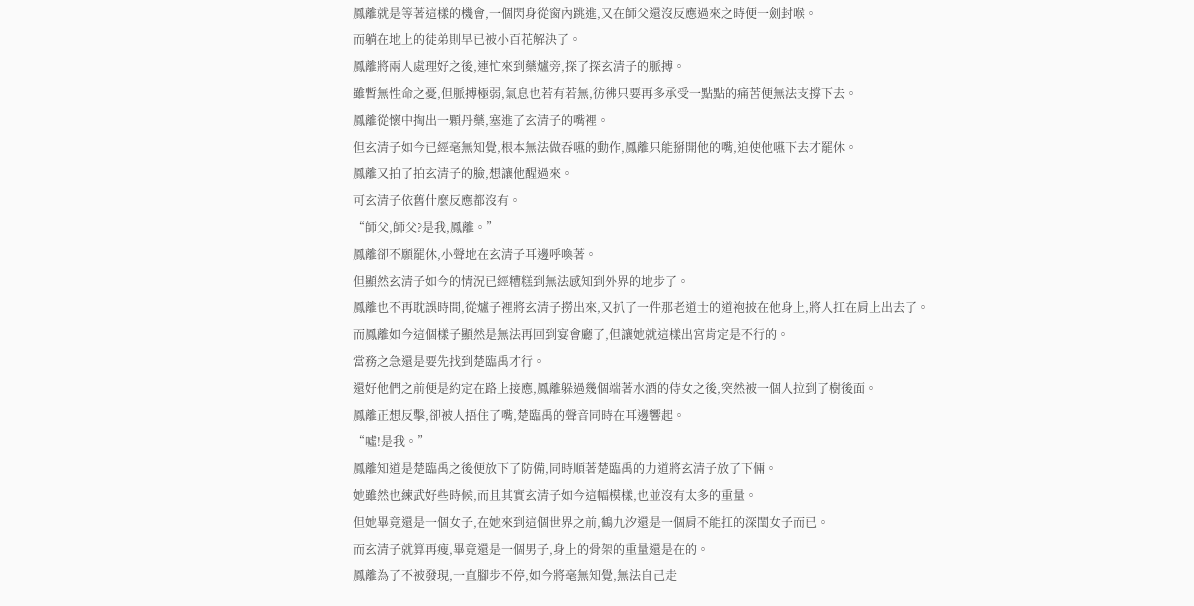鳳離就是等著這樣的機會,一個閃身從窗內跳進,又在師父還沒反應過來之時便一劍封喉。
而躺在地上的徒弟則早已被小百花解決了。
鳳離將兩人處理好之後,連忙來到藥爐旁,探了探玄清子的脈搏。
雖暫無性命之憂,但脈搏極弱,氣息也若有若無,彷彿只要再多承受一點點的痛苦便無法支撐下去。
鳳離從懷中掏出一顆丹藥,塞進了玄清子的嘴裡。
但玄清子如今已經毫無知覺,根本無法做吞嚥的動作,鳳離只能掰開他的嘴,迫使他嚥下去才罷休。
鳳離又拍了拍玄清子的臉,想讓他醒過來。
可玄清子依舊什麼反應都沒有。
“師父,師父?是我,鳳離。”
鳳離卻不願罷休,小聲地在玄清子耳邊呼喚著。
但顯然玄清子如今的情況已經糟糕到無法感知到外界的地步了。
鳳離也不再耽誤時間,從爐子裡將玄清子撈出來,又扒了一件那老道士的道袍披在他身上,將人扛在肩上出去了。
而鳳離如今這個樣子顯然是無法再回到宴會廳了,但讓她就這樣出宮肯定是不行的。
當務之急還是要先找到楚臨禹才行。
還好他們之前便是約定在路上接應,鳳離躲過幾個端著水酒的侍女之後,突然被一個人拉到了樹後面。
鳳離正想反擊,卻被人捂住了嘴,楚臨禹的聲音同時在耳邊響起。
“噓!是我。”
鳳離知道是楚臨禹之後便放下了防備,同時順著楚臨禹的力道將玄清子放了下倆。
她雖然也練武好些時候,而且其實玄清子如今這幅模樣,也並沒有太多的重量。
但她畢竟還是一個女子,在她來到這個世界之前,鶴九汐還是一個肩不能扛的深閨女子而已。
而玄清子就算再瘦,畢竟還是一個男子,身上的骨架的重量還是在的。
鳳離為了不被發現,一直腳步不停,如今將毫無知覺,無法自己走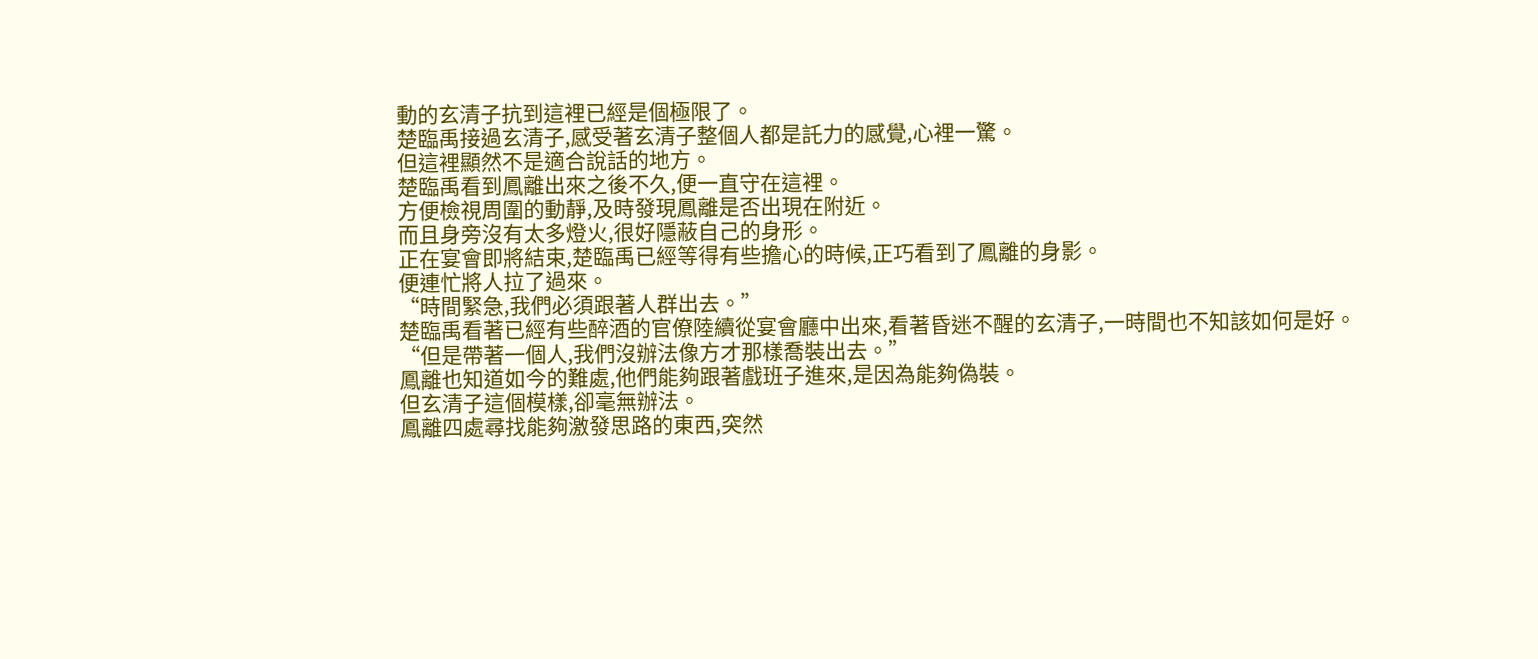動的玄清子抗到這裡已經是個極限了。
楚臨禹接過玄清子,感受著玄清子整個人都是託力的感覺,心裡一驚。
但這裡顯然不是適合說話的地方。
楚臨禹看到鳳離出來之後不久,便一直守在這裡。
方便檢視周圍的動靜,及時發現鳳離是否出現在附近。
而且身旁沒有太多燈火,很好隱蔽自己的身形。
正在宴會即將結束,楚臨禹已經等得有些擔心的時候,正巧看到了鳳離的身影。
便連忙將人拉了過來。
“時間緊急,我們必須跟著人群出去。”
楚臨禹看著已經有些醉酒的官僚陸續從宴會廳中出來,看著昏迷不醒的玄清子,一時間也不知該如何是好。
“但是帶著一個人,我們沒辦法像方才那樣喬裝出去。”
鳳離也知道如今的難處,他們能夠跟著戲班子進來,是因為能夠偽裝。
但玄清子這個模樣,卻毫無辦法。
鳳離四處尋找能夠激發思路的東西,突然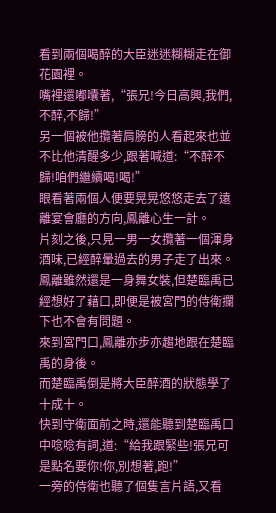看到兩個喝醉的大臣迷迷糊糊走在御花園裡。
嘴裡還嘟囔著,“張兄!今日高興,我們,不醉,不歸!”
另一個被他攬著肩膀的人看起來也並不比他清醒多少,跟著喊道:“不醉不歸!咱們繼續喝!喝!”
眼看著兩個人便要晃晃悠悠走去了遠離宴會廳的方向,鳳離心生一計。
片刻之後,只見一男一女攬著一個渾身酒味,已經醉暈過去的男子走了出來。
鳳離雖然還是一身舞女裝,但楚臨禹已經想好了藉口,即便是被宮門的侍衛攔下也不會有問題。
來到宮門口,鳳離亦步亦趨地跟在楚臨禹的身後。
而楚臨禹倒是將大臣醉酒的狀態學了十成十。
快到守衛面前之時,還能聽到楚臨禹口中唸唸有詞,道:“給我跟緊些!張兄可是點名要你!你,別想著,跑!”
一旁的侍衛也聽了個隻言片語,又看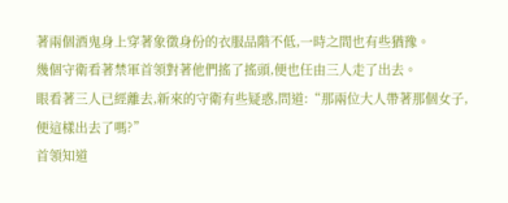著兩個酒鬼身上穿著象徵身份的衣服品階不低,一時之間也有些猶豫。
幾個守衛看著禁軍首領對著他們搖了搖頭,便也任由三人走了出去。
眼看著三人已經離去,新來的守衛有些疑惑,問道:“那兩位大人帶著那個女子,便這樣出去了嗎?”
首領知道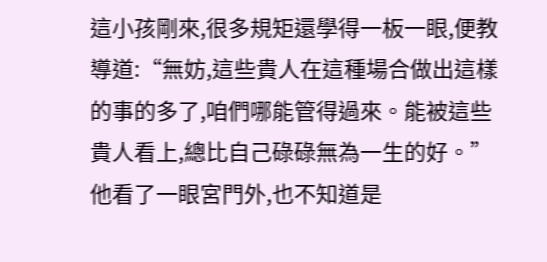這小孩剛來,很多規矩還學得一板一眼,便教導道:“無妨,這些貴人在這種場合做出這樣的事的多了,咱們哪能管得過來。能被這些貴人看上,總比自己碌碌無為一生的好。”
他看了一眼宮門外,也不知道是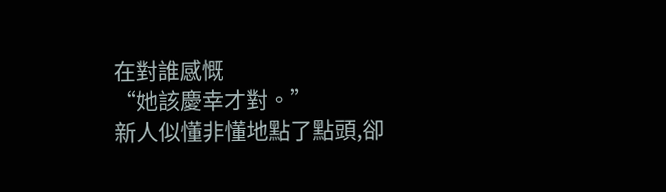在對誰感慨
“她該慶幸才對。”
新人似懂非懂地點了點頭,卻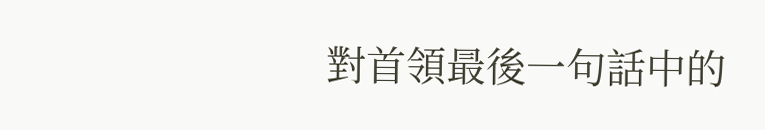對首領最後一句話中的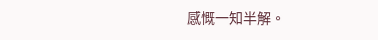感慨一知半解。